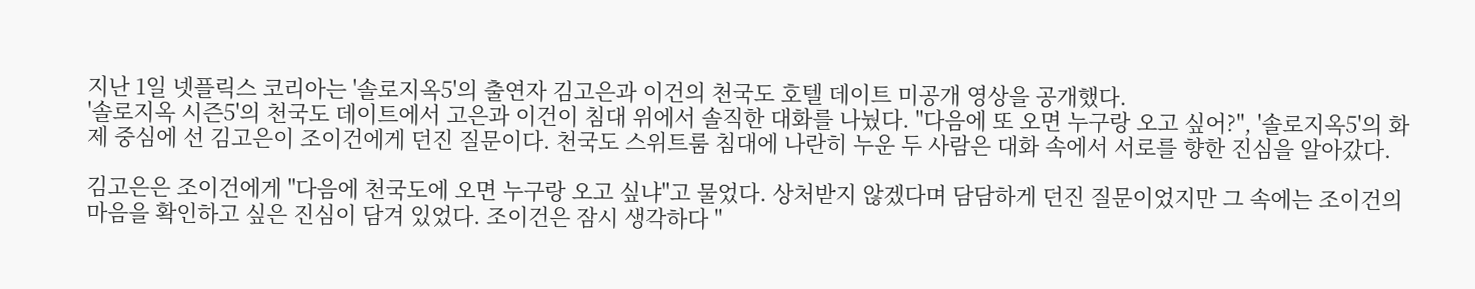지난 1일 넷플릭스 코리아는 '솔로지옥5'의 출연자 김고은과 이건의 천국도 호텔 데이트 미공개 영상을 공개했다.
'솔로지옥 시즌5'의 천국도 데이트에서 고은과 이건이 침대 위에서 솔직한 대화를 나눴다. "다음에 또 오면 누구랑 오고 싶어?", '솔로지옥5'의 화제 중심에 선 김고은이 조이건에게 던진 질문이다. 천국도 스위트룸 침대에 나란히 누운 두 사람은 대화 속에서 서로를 향한 진심을 알아갔다.

김고은은 조이건에게 "다음에 천국도에 오면 누구랑 오고 싶냐"고 물었다. 상처받지 않겠다며 담담하게 던진 질문이었지만 그 속에는 조이건의 마음을 확인하고 싶은 진심이 담겨 있었다. 조이건은 잠시 생각하다 "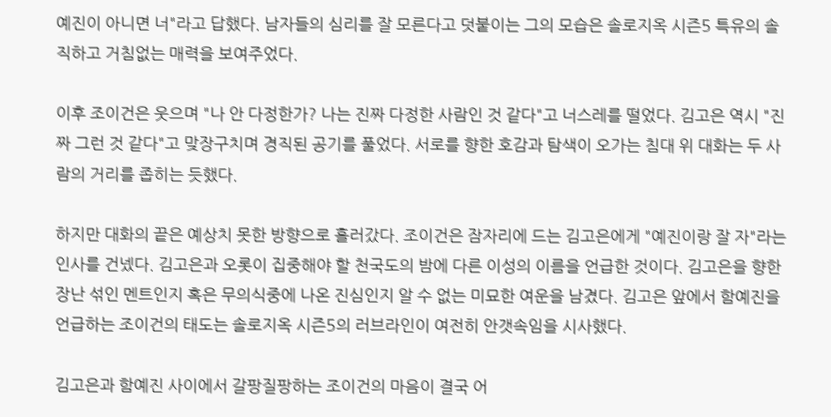예진이 아니면 너"라고 답했다. 남자들의 심리를 잘 모른다고 덧붙이는 그의 모습은 솔로지옥 시즌5 특유의 솔직하고 거침없는 매력을 보여주었다.

이후 조이건은 웃으며 "나 안 다정한가? 나는 진짜 다정한 사람인 것 같다"고 너스레를 떨었다. 김고은 역시 "진짜 그런 것 같다"고 맞장구치며 경직된 공기를 풀었다. 서로를 향한 호감과 탐색이 오가는 침대 위 대화는 두 사람의 거리를 좁히는 듯했다.

하지만 대화의 끝은 예상치 못한 방향으로 흘러갔다. 조이건은 잠자리에 드는 김고은에게 "예진이랑 잘 자"라는 인사를 건넸다. 김고은과 오롯이 집중해야 할 천국도의 밤에 다른 이성의 이름을 언급한 것이다. 김고은을 향한 장난 섞인 멘트인지 혹은 무의식중에 나온 진심인지 알 수 없는 미묘한 여운을 남겼다. 김고은 앞에서 함예진을 언급하는 조이건의 태도는 솔로지옥 시즌5의 러브라인이 여전히 안갯속임을 시사했다.

김고은과 함예진 사이에서 갈팡질팡하는 조이건의 마음이 결국 어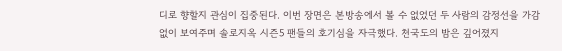디로 향할지 관심이 집중된다. 이번 장면은 본방송에서 볼 수 없었던 두 사람의 감정선을 가감 없이 보여주며 솔로지옥 시즌5 팬들의 호기심을 자극했다. 천국도의 밤은 깊어졌지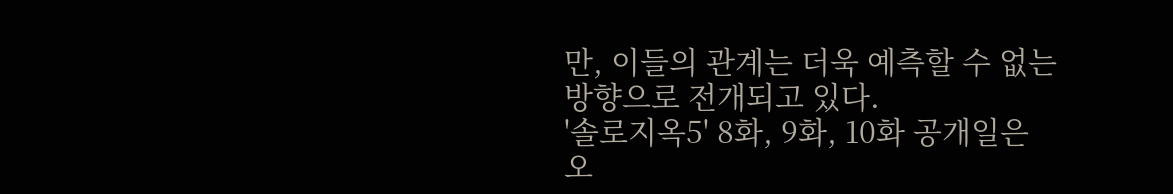만, 이들의 관계는 더욱 예측할 수 없는 방향으로 전개되고 있다.
'솔로지옥5' 8화, 9화, 10화 공개일은 오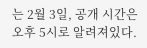는 2월 3일, 공개 시간은 오후 5시로 알려져있다.